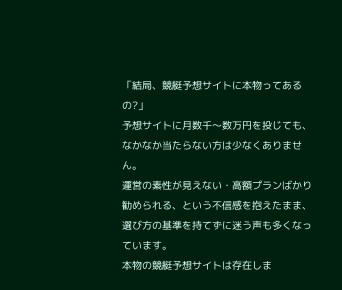「結局、競艇予想サイトに本物ってあるの?」
予想サイトに月数千〜数万円を投じても、なかなか当たらない方は少なくありません。
運営の素性が見えない・高額プランばかり勧められる、という不信感を抱えたまま、選び方の基準を持てずに迷う声も多くなっています。
本物の競艇予想サイトは存在しま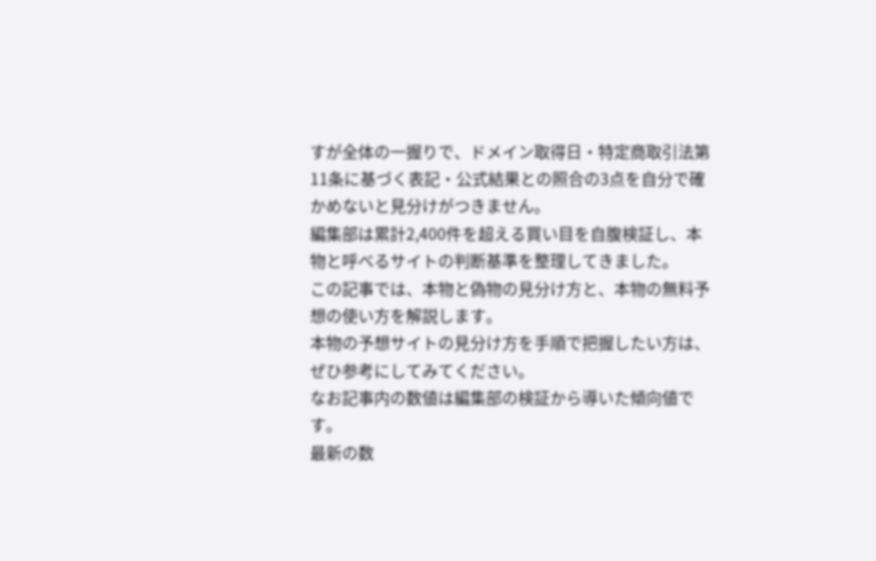すが全体の一握りで、ドメイン取得日・特定商取引法第11条に基づく表記・公式結果との照合の3点を自分で確かめないと見分けがつきません。
編集部は累計2,400件を超える買い目を自腹検証し、本物と呼べるサイトの判断基準を整理してきました。
この記事では、本物と偽物の見分け方と、本物の無料予想の使い方を解説します。
本物の予想サイトの見分け方を手順で把握したい方は、ぜひ参考にしてみてください。
なお記事内の数値は編集部の検証から導いた傾向値です。
最新の数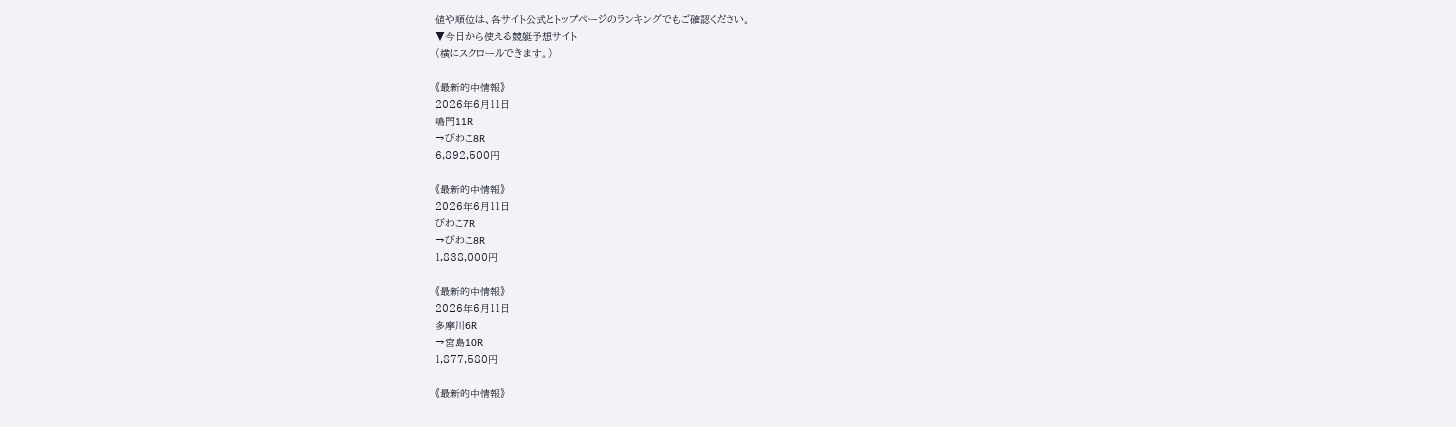値や順位は、各サイト公式とトップページのランキングでもご確認ください。
▼今日から使える競艇予想サイト
(横にスクロールできます。)

《最新的中情報》
2026年6月11日
鳴門11R
→びわこ8R
6,892,500円

《最新的中情報》
2026年6月11日
びわこ7R
→びわこ8R
1,838,000円

《最新的中情報》
2026年6月11日
多摩川6R
→宮島10R
1,877,580円

《最新的中情報》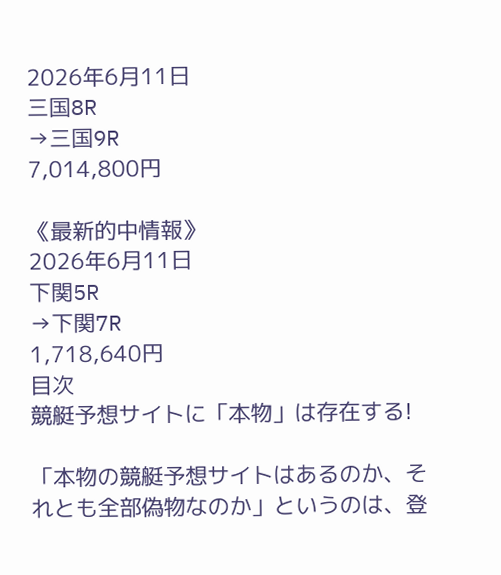2026年6月11日
三国8R
→三国9R
7,014,800円

《最新的中情報》
2026年6月11日
下関5R
→下関7R
1,718,640円
目次
競艇予想サイトに「本物」は存在する!

「本物の競艇予想サイトはあるのか、それとも全部偽物なのか」というのは、登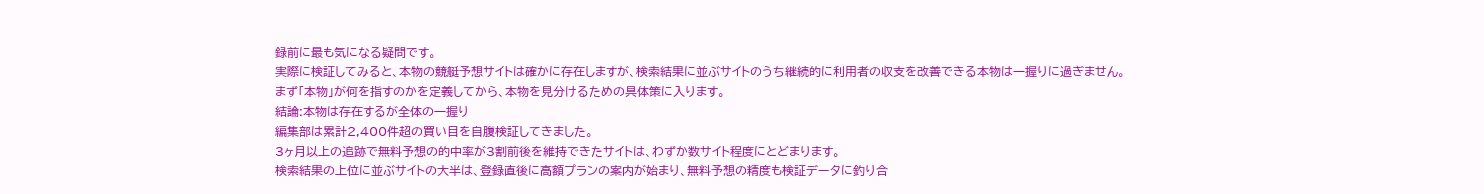録前に最も気になる疑問です。
実際に検証してみると、本物の競艇予想サイトは確かに存在しますが、検索結果に並ぶサイトのうち継続的に利用者の収支を改善できる本物は一握りに過ぎません。
まず「本物」が何を指すのかを定義してから、本物を見分けるための具体策に入ります。
結論:本物は存在するが全体の一握り
編集部は累計2,400件超の買い目を自腹検証してきました。
3ヶ月以上の追跡で無料予想の的中率が3割前後を維持できたサイトは、わずか数サイト程度にとどまります。
検索結果の上位に並ぶサイトの大半は、登録直後に高額プランの案内が始まり、無料予想の精度も検証データに釣り合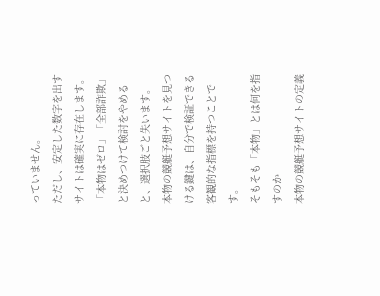っていません。
ただし、安定した数字を出すサイトは確実に存在します。
「本物はゼロ」「全部詐欺」と決めつけて検討をやめると、選択肢ごと失います。
本物の競艇予想サイトを見つける鍵は、自分で検証できる客観的な指標を持つことです。
そもそも「本物」とは何を指すのか
本物の競艇予想サイトの定義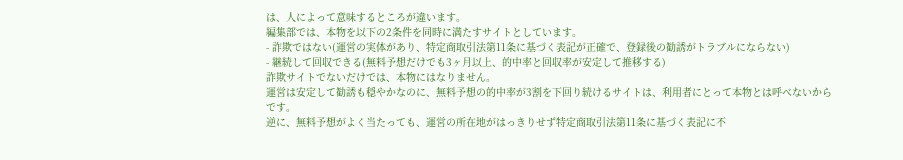は、人によって意味するところが違います。
編集部では、本物を以下の2条件を同時に満たすサイトとしています。
- 詐欺ではない(運営の実体があり、特定商取引法第11条に基づく表記が正確で、登録後の勧誘がトラブルにならない)
- 継続して回収できる(無料予想だけでも3ヶ月以上、的中率と回収率が安定して推移する)
詐欺サイトでないだけでは、本物にはなりません。
運営は安定して勧誘も穏やかなのに、無料予想の的中率が3割を下回り続けるサイトは、利用者にとって本物とは呼べないからです。
逆に、無料予想がよく当たっても、運営の所在地がはっきりせず特定商取引法第11条に基づく表記に不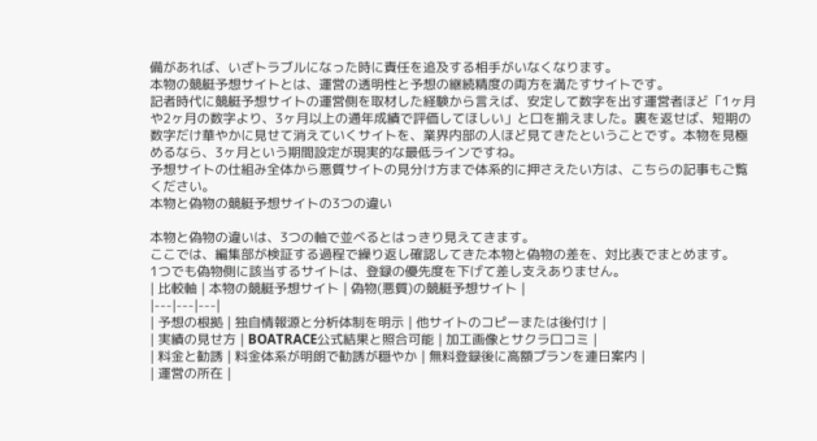備があれば、いざトラブルになった時に責任を追及する相手がいなくなります。
本物の競艇予想サイトとは、運営の透明性と予想の継続精度の両方を満たすサイトです。
記者時代に競艇予想サイトの運営側を取材した経験から言えば、安定して数字を出す運営者ほど「1ヶ月や2ヶ月の数字より、3ヶ月以上の通年成績で評価してほしい」と口を揃えました。裏を返せば、短期の数字だけ華やかに見せて消えていくサイトを、業界内部の人ほど見てきたということです。本物を見極めるなら、3ヶ月という期間設定が現実的な最低ラインですね。
予想サイトの仕組み全体から悪質サイトの見分け方まで体系的に押さえたい方は、こちらの記事もご覧ください。
本物と偽物の競艇予想サイトの3つの違い

本物と偽物の違いは、3つの軸で並べるとはっきり見えてきます。
ここでは、編集部が検証する過程で繰り返し確認してきた本物と偽物の差を、対比表でまとめます。
1つでも偽物側に該当するサイトは、登録の優先度を下げて差し支えありません。
| 比較軸 | 本物の競艇予想サイト | 偽物(悪質)の競艇予想サイト |
|---|---|---|
| 予想の根拠 | 独自情報源と分析体制を明示 | 他サイトのコピーまたは後付け |
| 実績の見せ方 | BOATRACE公式結果と照合可能 | 加工画像とサクラ口コミ |
| 料金と勧誘 | 料金体系が明朗で勧誘が穏やか | 無料登録後に高額プランを連日案内 |
| 運営の所在 |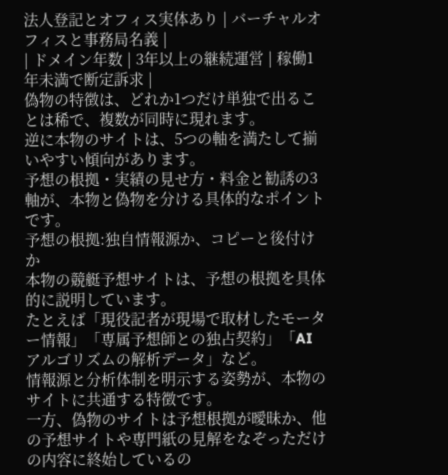法人登記とオフィス実体あり | バーチャルオフィスと事務局名義 |
| ドメイン年数 | 3年以上の継続運営 | 稼働1年未満で断定訴求 |
偽物の特徴は、どれか1つだけ単独で出ることは稀で、複数が同時に現れます。
逆に本物のサイトは、5つの軸を満たして揃いやすい傾向があります。
予想の根拠・実績の見せ方・料金と勧誘の3軸が、本物と偽物を分ける具体的なポイントです。
予想の根拠:独自情報源か、コピーと後付けか
本物の競艇予想サイトは、予想の根拠を具体的に説明しています。
たとえば「現役記者が現場で取材したモーター情報」「専属予想師との独占契約」「AIアルゴリズムの解析データ」など。
情報源と分析体制を明示する姿勢が、本物のサイトに共通する特徴です。
一方、偽物のサイトは予想根拠が曖昧か、他の予想サイトや専門紙の見解をなぞっただけの内容に終始しているの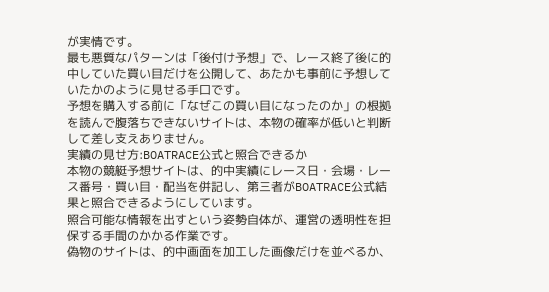が実情です。
最も悪質なパターンは「後付け予想」で、レース終了後に的中していた買い目だけを公開して、あたかも事前に予想していたかのように見せる手口です。
予想を購入する前に「なぜこの買い目になったのか」の根拠を読んで腹落ちできないサイトは、本物の確率が低いと判断して差し支えありません。
実績の見せ方:BOATRACE公式と照合できるか
本物の競艇予想サイトは、的中実績にレース日・会場・レース番号・買い目・配当を併記し、第三者がBOATRACE公式結果と照合できるようにしています。
照合可能な情報を出すという姿勢自体が、運営の透明性を担保する手間のかかる作業です。
偽物のサイトは、的中画面を加工した画像だけを並べるか、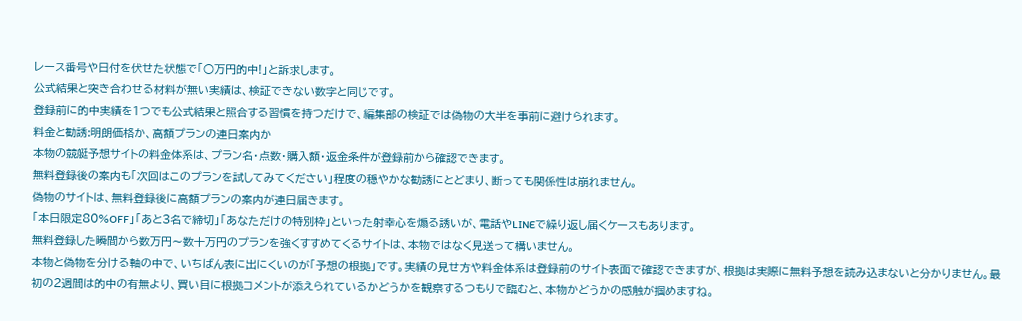レース番号や日付を伏せた状態で「○万円的中!」と訴求します。
公式結果と突き合わせる材料が無い実績は、検証できない数字と同じです。
登録前に的中実績を1つでも公式結果と照合する習慣を持つだけで、編集部の検証では偽物の大半を事前に避けられます。
料金と勧誘:明朗価格か、高額プランの連日案内か
本物の競艇予想サイトの料金体系は、プラン名・点数・購入額・返金条件が登録前から確認できます。
無料登録後の案内も「次回はこのプランを試してみてください」程度の穏やかな勧誘にとどまり、断っても関係性は崩れません。
偽物のサイトは、無料登録後に高額プランの案内が連日届きます。
「本日限定80%OFF」「あと3名で締切」「あなただけの特別枠」といった射幸心を煽る誘いが、電話やLINEで繰り返し届くケースもあります。
無料登録した瞬間から数万円〜数十万円のプランを強くすすめてくるサイトは、本物ではなく見送って構いません。
本物と偽物を分ける軸の中で、いちばん表に出にくいのが「予想の根拠」です。実績の見せ方や料金体系は登録前のサイト表面で確認できますが、根拠は実際に無料予想を読み込まないと分かりません。最初の2週間は的中の有無より、買い目に根拠コメントが添えられているかどうかを観察するつもりで臨むと、本物かどうかの感触が掴めますね。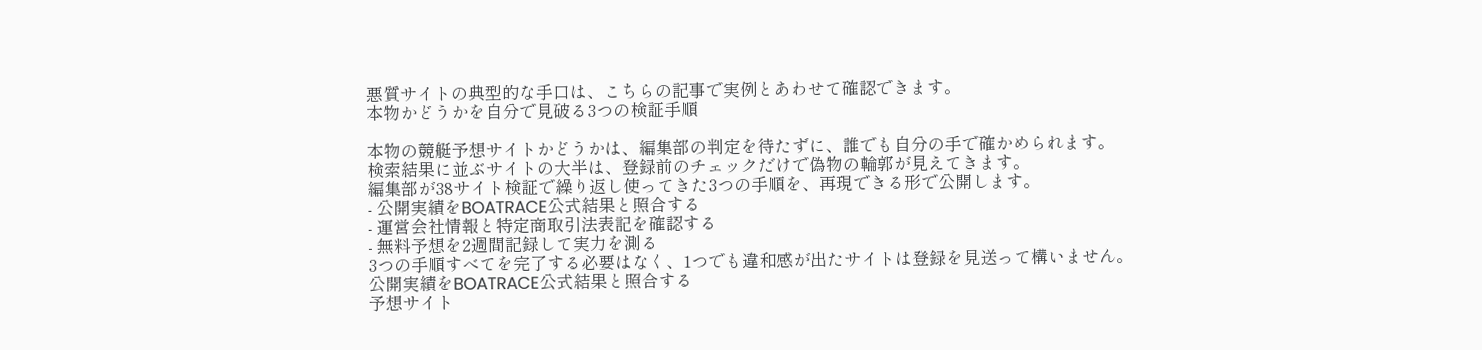悪質サイトの典型的な手口は、こちらの記事で実例とあわせて確認できます。
本物かどうかを自分で見破る3つの検証手順

本物の競艇予想サイトかどうかは、編集部の判定を待たずに、誰でも自分の手で確かめられます。
検索結果に並ぶサイトの大半は、登録前のチェックだけで偽物の輪郭が見えてきます。
編集部が38サイト検証で繰り返し使ってきた3つの手順を、再現できる形で公開します。
- 公開実績をBOATRACE公式結果と照合する
- 運営会社情報と特定商取引法表記を確認する
- 無料予想を2週間記録して実力を測る
3つの手順すべてを完了する必要はなく、1つでも違和感が出たサイトは登録を見送って構いません。
公開実績をBOATRACE公式結果と照合する
予想サイト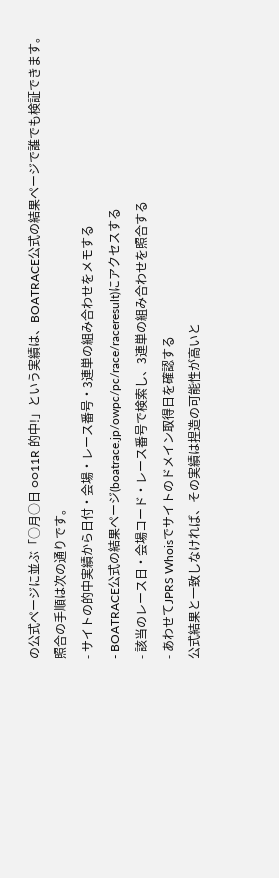の公式ページに並ぶ「○月○日 ○○11R 的中!」という実績は、BOATRACE公式の結果ページで誰でも検証できます。
照合の手順は次の通りです。
- サイトの的中実績から日付・会場・レース番号・3連単の組み合わせをメモする
- BOATRACE公式の結果ページ(boatrace.jp/owpc/pc/race/raceresult)にアクセスする
- 該当のレース日・会場コード・レース番号で検索し、3連単の組み合わせを照合する
- あわせてJPRS Whoisでサイトのドメイン取得日を確認する
公式結果と一致しなければ、その実績は捏造の可能性が高いと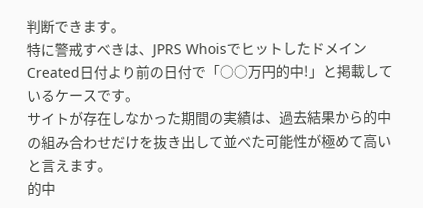判断できます。
特に警戒すべきは、JPRS WhoisでヒットしたドメインCreated日付より前の日付で「○○万円的中!」と掲載しているケースです。
サイトが存在しなかった期間の実績は、過去結果から的中の組み合わせだけを抜き出して並べた可能性が極めて高いと言えます。
的中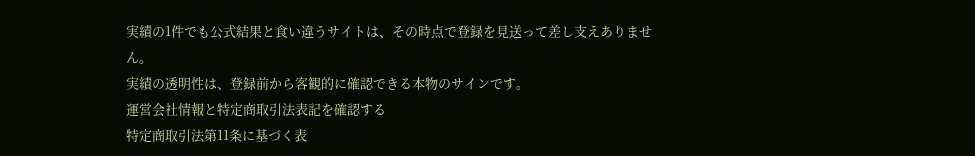実績の1件でも公式結果と食い違うサイトは、その時点で登録を見送って差し支えありません。
実績の透明性は、登録前から客観的に確認できる本物のサインです。
運営会社情報と特定商取引法表記を確認する
特定商取引法第11条に基づく表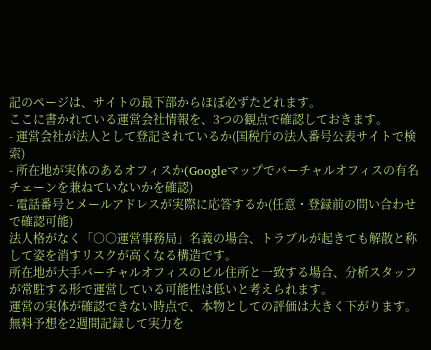記のページは、サイトの最下部からほぼ必ずたどれます。
ここに書かれている運営会社情報を、3つの観点で確認しておきます。
- 運営会社が法人として登記されているか(国税庁の法人番号公表サイトで検索)
- 所在地が実体のあるオフィスか(Googleマップでバーチャルオフィスの有名チェーンを兼ねていないかを確認)
- 電話番号とメールアドレスが実際に応答するか(任意・登録前の問い合わせで確認可能)
法人格がなく「○○運営事務局」名義の場合、トラブルが起きても解散と称して姿を消すリスクが高くなる構造です。
所在地が大手バーチャルオフィスのビル住所と一致する場合、分析スタッフが常駐する形で運営している可能性は低いと考えられます。
運営の実体が確認できない時点で、本物としての評価は大きく下がります。
無料予想を2週間記録して実力を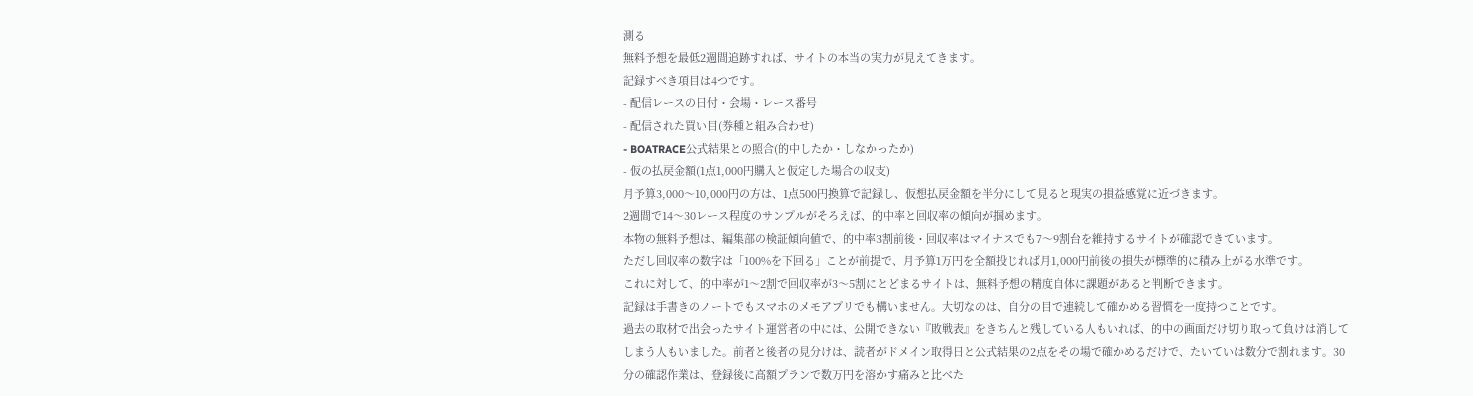測る
無料予想を最低2週間追跡すれば、サイトの本当の実力が見えてきます。
記録すべき項目は4つです。
- 配信レースの日付・会場・レース番号
- 配信された買い目(券種と組み合わせ)
- BOATRACE公式結果との照合(的中したか・しなかったか)
- 仮の払戻金額(1点1,000円購入と仮定した場合の収支)
月予算3,000〜10,000円の方は、1点500円換算で記録し、仮想払戻金額を半分にして見ると現実の損益感覚に近づきます。
2週間で14〜30レース程度のサンプルがそろえば、的中率と回収率の傾向が掴めます。
本物の無料予想は、編集部の検証傾向値で、的中率3割前後・回収率はマイナスでも7〜9割台を維持するサイトが確認できています。
ただし回収率の数字は「100%を下回る」ことが前提で、月予算1万円を全額投じれば月1,000円前後の損失が標準的に積み上がる水準です。
これに対して、的中率が1〜2割で回収率が3〜5割にとどまるサイトは、無料予想の精度自体に課題があると判断できます。
記録は手書きのノートでもスマホのメモアプリでも構いません。大切なのは、自分の目で連続して確かめる習慣を一度持つことです。
過去の取材で出会ったサイト運営者の中には、公開できない『敗戦表』をきちんと残している人もいれば、的中の画面だけ切り取って負けは消してしまう人もいました。前者と後者の見分けは、読者がドメイン取得日と公式結果の2点をその場で確かめるだけで、たいていは数分で割れます。30分の確認作業は、登録後に高額プランで数万円を溶かす痛みと比べた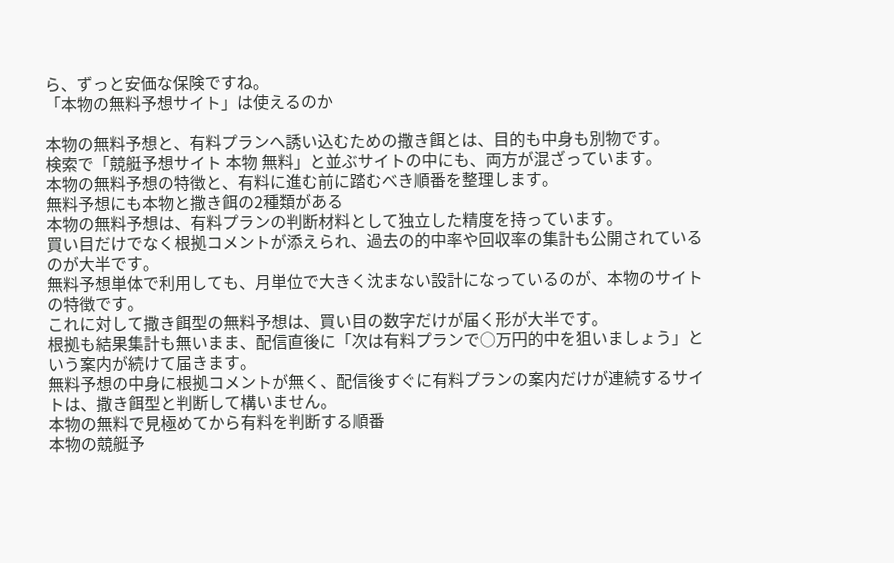ら、ずっと安価な保険ですね。
「本物の無料予想サイト」は使えるのか

本物の無料予想と、有料プランへ誘い込むための撒き餌とは、目的も中身も別物です。
検索で「競艇予想サイト 本物 無料」と並ぶサイトの中にも、両方が混ざっています。
本物の無料予想の特徴と、有料に進む前に踏むべき順番を整理します。
無料予想にも本物と撒き餌の2種類がある
本物の無料予想は、有料プランの判断材料として独立した精度を持っています。
買い目だけでなく根拠コメントが添えられ、過去の的中率や回収率の集計も公開されているのが大半です。
無料予想単体で利用しても、月単位で大きく沈まない設計になっているのが、本物のサイトの特徴です。
これに対して撒き餌型の無料予想は、買い目の数字だけが届く形が大半です。
根拠も結果集計も無いまま、配信直後に「次は有料プランで○万円的中を狙いましょう」という案内が続けて届きます。
無料予想の中身に根拠コメントが無く、配信後すぐに有料プランの案内だけが連続するサイトは、撒き餌型と判断して構いません。
本物の無料で見極めてから有料を判断する順番
本物の競艇予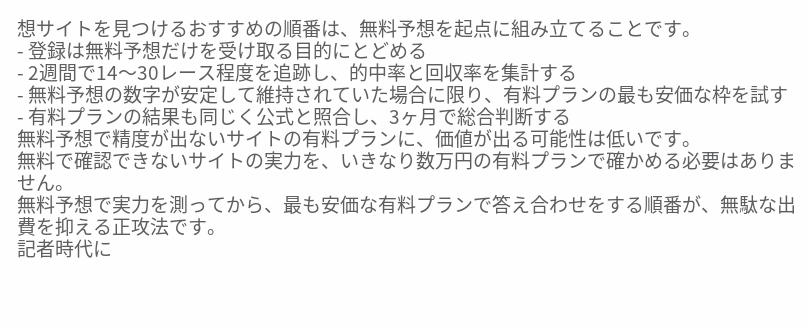想サイトを見つけるおすすめの順番は、無料予想を起点に組み立てることです。
- 登録は無料予想だけを受け取る目的にとどめる
- 2週間で14〜30レース程度を追跡し、的中率と回収率を集計する
- 無料予想の数字が安定して維持されていた場合に限り、有料プランの最も安価な枠を試す
- 有料プランの結果も同じく公式と照合し、3ヶ月で総合判断する
無料予想で精度が出ないサイトの有料プランに、価値が出る可能性は低いです。
無料で確認できないサイトの実力を、いきなり数万円の有料プランで確かめる必要はありません。
無料予想で実力を測ってから、最も安価な有料プランで答え合わせをする順番が、無駄な出費を抑える正攻法です。
記者時代に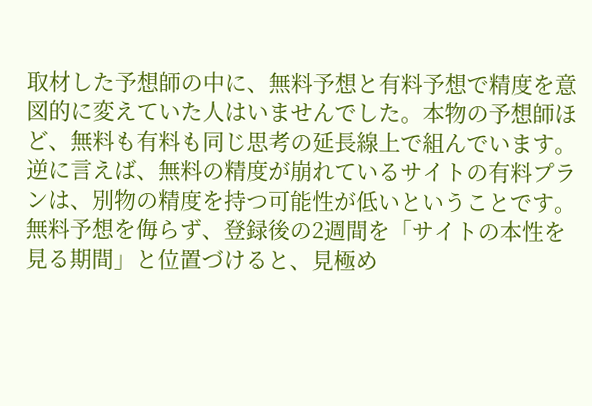取材した予想師の中に、無料予想と有料予想で精度を意図的に変えていた人はいませんでした。本物の予想師ほど、無料も有料も同じ思考の延長線上で組んでいます。逆に言えば、無料の精度が崩れているサイトの有料プランは、別物の精度を持つ可能性が低いということです。無料予想を侮らず、登録後の2週間を「サイトの本性を見る期間」と位置づけると、見極め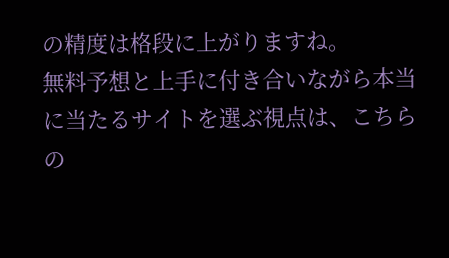の精度は格段に上がりますね。
無料予想と上手に付き合いながら本当に当たるサイトを選ぶ視点は、こちらの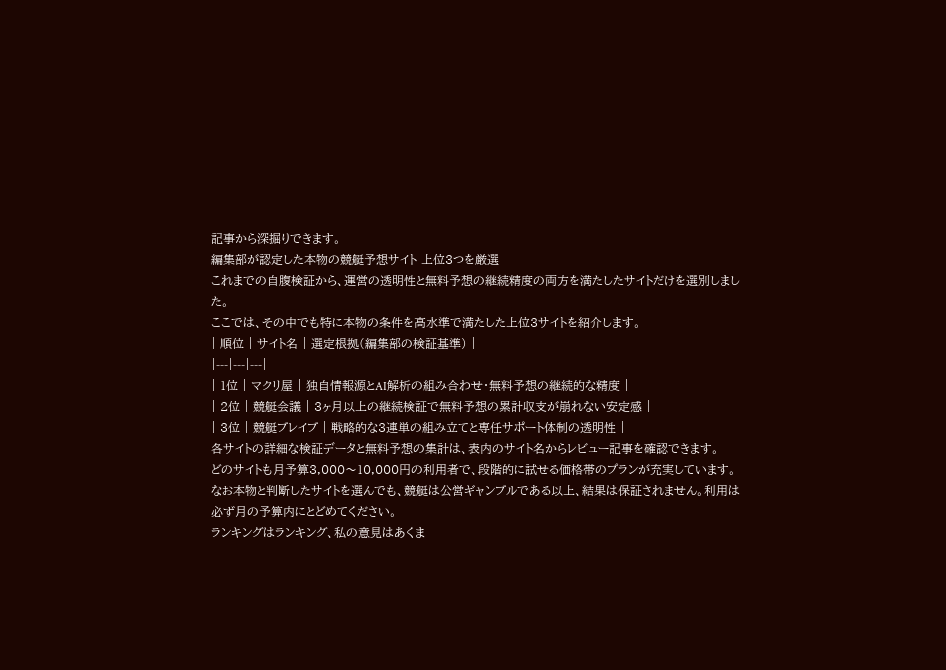記事から深掘りできます。
編集部が認定した本物の競艇予想サイト 上位3つを厳選
これまでの自腹検証から、運営の透明性と無料予想の継続精度の両方を満たしたサイトだけを選別しました。
ここでは、その中でも特に本物の条件を高水準で満たした上位3サイトを紹介します。
| 順位 | サイト名 | 選定根拠(編集部の検証基準) |
|---|---|---|
| 1位 | マクリ屋 | 独自情報源とAI解析の組み合わせ・無料予想の継続的な精度 |
| 2位 | 競艇会議 | 3ヶ月以上の継続検証で無料予想の累計収支が崩れない安定感 |
| 3位 | 競艇ブレイブ | 戦略的な3連単の組み立てと専任サポート体制の透明性 |
各サイトの詳細な検証データと無料予想の集計は、表内のサイト名からレビュー記事を確認できます。
どのサイトも月予算3,000〜10,000円の利用者で、段階的に試せる価格帯のプランが充実しています。
なお本物と判断したサイトを選んでも、競艇は公営ギャンブルである以上、結果は保証されません。利用は必ず月の予算内にとどめてください。
ランキングはランキング、私の意見はあくま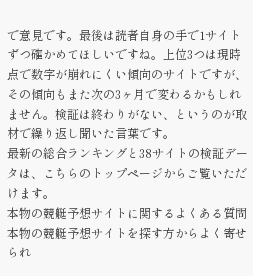で意見です。最後は読者自身の手で1サイトずつ確かめてほしいですね。上位3つは現時点で数字が崩れにくい傾向のサイトですが、その傾向もまた次の3ヶ月で変わるかもしれません。検証は終わりがない、というのが取材で繰り返し聞いた言葉です。
最新の総合ランキングと38サイトの検証データは、こちらのトップページからご覧いただけます。
本物の競艇予想サイトに関するよくある質問
本物の競艇予想サイトを探す方からよく寄せられ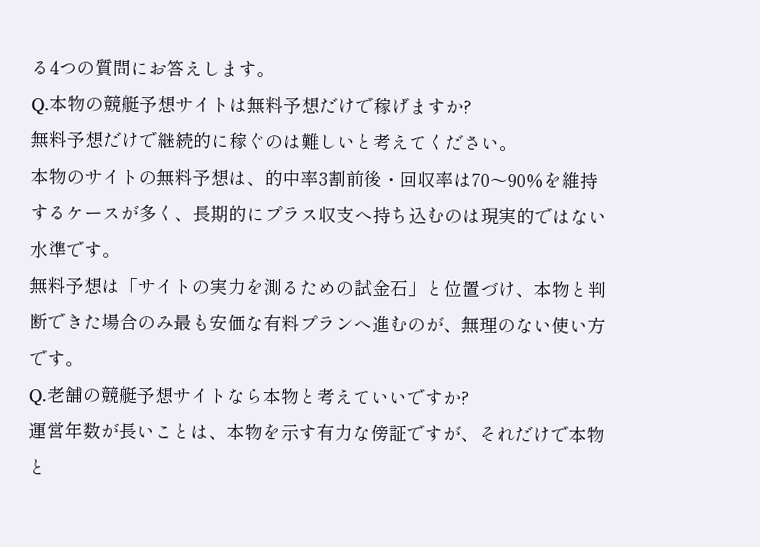る4つの質問にお答えします。
Q.本物の競艇予想サイトは無料予想だけで稼げますか?
無料予想だけで継続的に稼ぐのは難しいと考えてください。
本物のサイトの無料予想は、的中率3割前後・回収率は70〜90%を維持するケースが多く、長期的にプラス収支へ持ち込むのは現実的ではない水準です。
無料予想は「サイトの実力を測るための試金石」と位置づけ、本物と判断できた場合のみ最も安価な有料プランへ進むのが、無理のない使い方です。
Q.老舗の競艇予想サイトなら本物と考えていいですか?
運営年数が長いことは、本物を示す有力な傍証ですが、それだけで本物と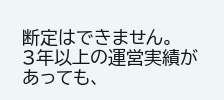断定はできません。
3年以上の運営実績があっても、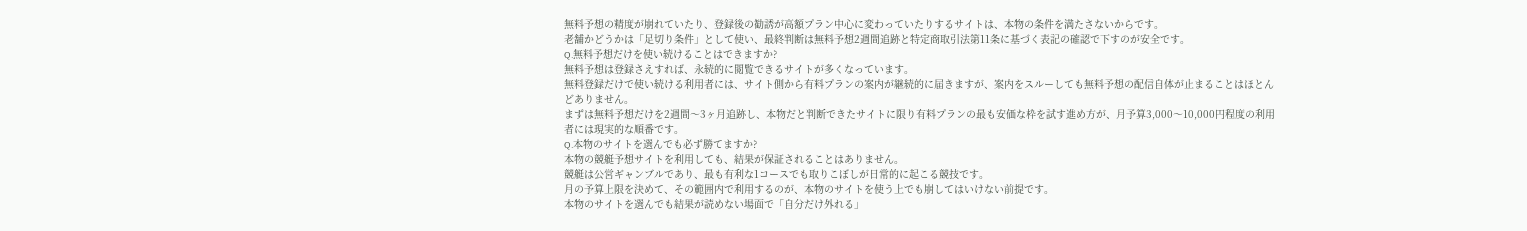無料予想の精度が崩れていたり、登録後の勧誘が高額プラン中心に変わっていたりするサイトは、本物の条件を満たさないからです。
老舗かどうかは「足切り条件」として使い、最終判断は無料予想2週間追跡と特定商取引法第11条に基づく表記の確認で下すのが安全です。
Q.無料予想だけを使い続けることはできますか?
無料予想は登録さえすれば、永続的に閲覧できるサイトが多くなっています。
無料登録だけで使い続ける利用者には、サイト側から有料プランの案内が継続的に届きますが、案内をスルーしても無料予想の配信自体が止まることはほとんどありません。
まずは無料予想だけを2週間〜3ヶ月追跡し、本物だと判断できたサイトに限り有料プランの最も安価な枠を試す進め方が、月予算3,000〜10,000円程度の利用者には現実的な順番です。
Q.本物のサイトを選んでも必ず勝てますか?
本物の競艇予想サイトを利用しても、結果が保証されることはありません。
競艇は公営ギャンブルであり、最も有利な1コースでも取りこぼしが日常的に起こる競技です。
月の予算上限を決めて、その範囲内で利用するのが、本物のサイトを使う上でも崩してはいけない前提です。
本物のサイトを選んでも結果が読めない場面で「自分だけ外れる」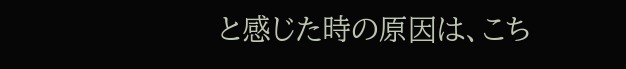と感じた時の原因は、こち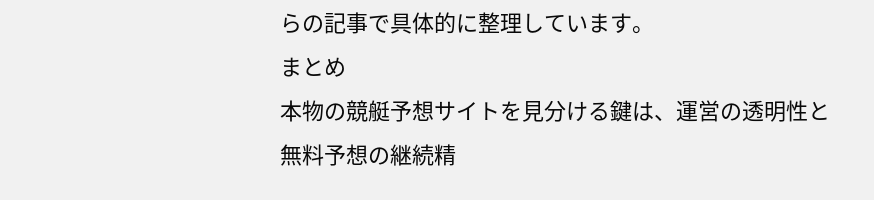らの記事で具体的に整理しています。
まとめ
本物の競艇予想サイトを見分ける鍵は、運営の透明性と無料予想の継続精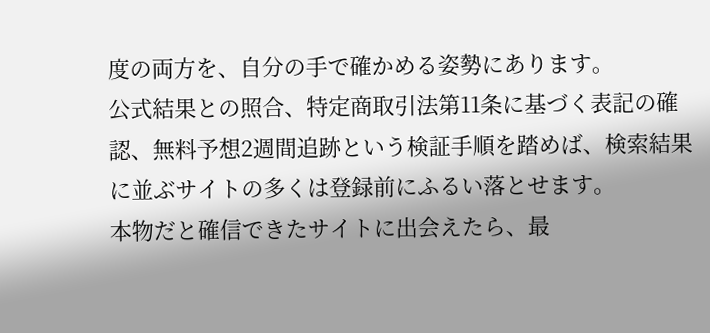度の両方を、自分の手で確かめる姿勢にあります。
公式結果との照合、特定商取引法第11条に基づく表記の確認、無料予想2週間追跡という検証手順を踏めば、検索結果に並ぶサイトの多くは登録前にふるい落とせます。
本物だと確信できたサイトに出会えたら、最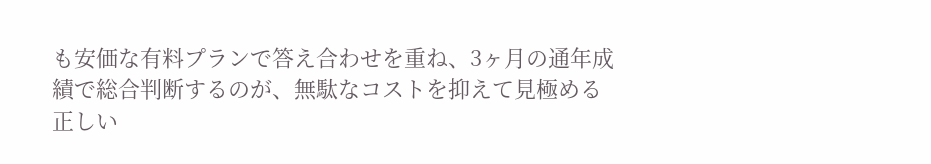も安価な有料プランで答え合わせを重ね、3ヶ月の通年成績で総合判断するのが、無駄なコストを抑えて見極める正しい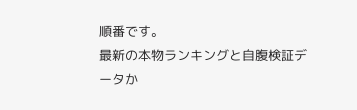順番です。
最新の本物ランキングと自腹検証データか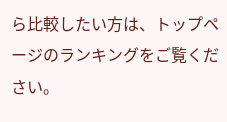ら比較したい方は、トップページのランキングをご覧ください。